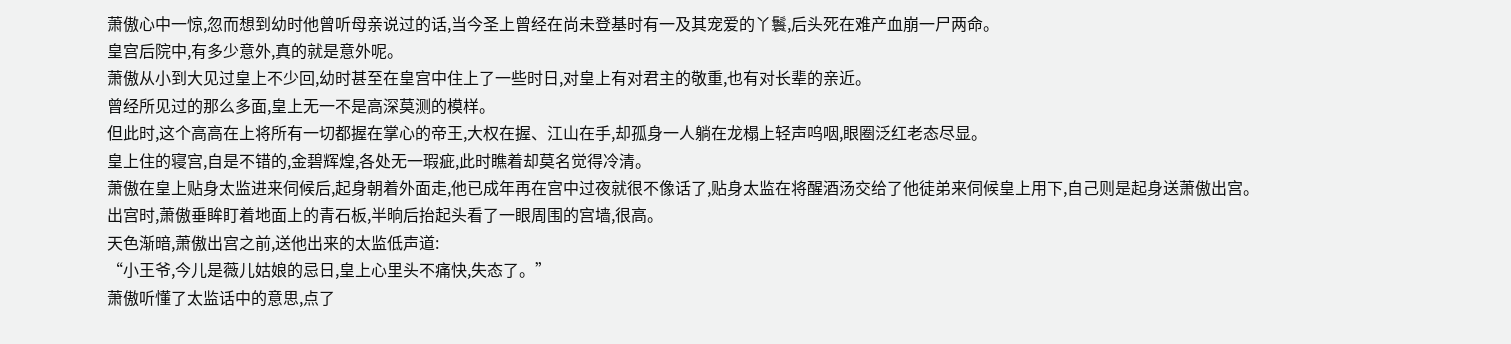萧傲心中一惊,忽而想到幼时他曾听母亲说过的话,当今圣上曾经在尚未登基时有一及其宠爱的丫鬟,后头死在难产血崩一尸两命。
皇宫后院中,有多少意外,真的就是意外呢。
萧傲从小到大见过皇上不少回,幼时甚至在皇宫中住上了一些时日,对皇上有对君主的敬重,也有对长辈的亲近。
曾经所见过的那么多面,皇上无一不是高深莫测的模样。
但此时,这个高高在上将所有一切都握在掌心的帝王,大权在握、江山在手,却孤身一人躺在龙榻上轻声呜咽,眼圈泛红老态尽显。
皇上住的寝宫,自是不错的,金碧辉煌,各处无一瑕疵,此时瞧着却莫名觉得冷清。
萧傲在皇上贴身太监进来伺候后,起身朝着外面走,他已成年再在宫中过夜就很不像话了,贴身太监在将醒酒汤交给了他徒弟来伺候皇上用下,自己则是起身送萧傲出宫。
出宫时,萧傲垂眸盯着地面上的青石板,半晌后抬起头看了一眼周围的宫墙,很高。
天色渐暗,萧傲出宫之前,送他出来的太监低声道:
“小王爷,今儿是薇儿姑娘的忌日,皇上心里头不痛快,失态了。”
萧傲听懂了太监话中的意思,点了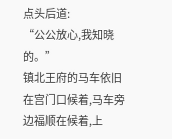点头后道:
“公公放心,我知晓的。”
镇北王府的马车依旧在宫门口候着,马车旁边福顺在候着,上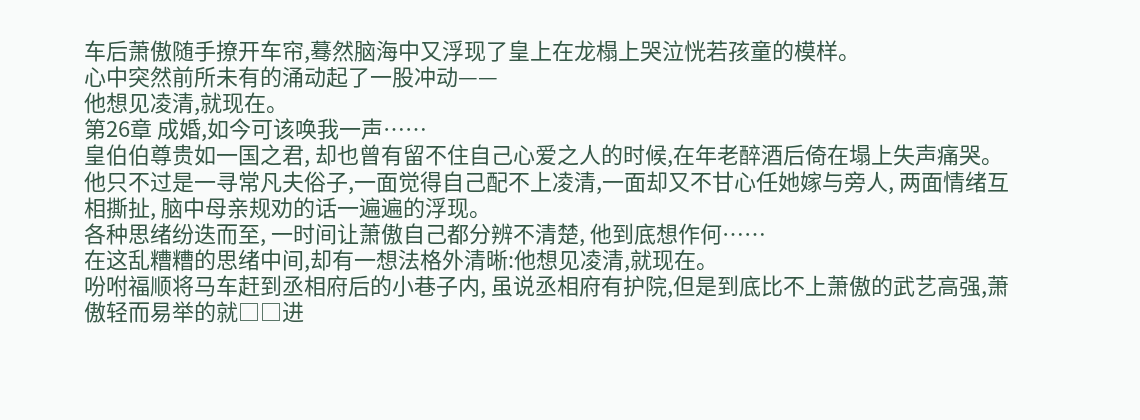车后萧傲随手撩开车帘,蓦然脑海中又浮现了皇上在龙榻上哭泣恍若孩童的模样。
心中突然前所未有的涌动起了一股冲动——
他想见凌清,就现在。
第26章 成婚,如今可该唤我一声……
皇伯伯尊贵如一国之君, 却也曾有留不住自己心爱之人的时候,在年老醉酒后倚在塌上失声痛哭。
他只不过是一寻常凡夫俗子,一面觉得自己配不上凌清,一面却又不甘心任她嫁与旁人, 两面情绪互相撕扯, 脑中母亲规劝的话一遍遍的浮现。
各种思绪纷迭而至, 一时间让萧傲自己都分辨不清楚, 他到底想作何……
在这乱糟糟的思绪中间,却有一想法格外清晰:他想见凌清,就现在。
吩咐福顺将马车赶到丞相府后的小巷子内, 虽说丞相府有护院,但是到底比不上萧傲的武艺高强,萧傲轻而易举的就□□进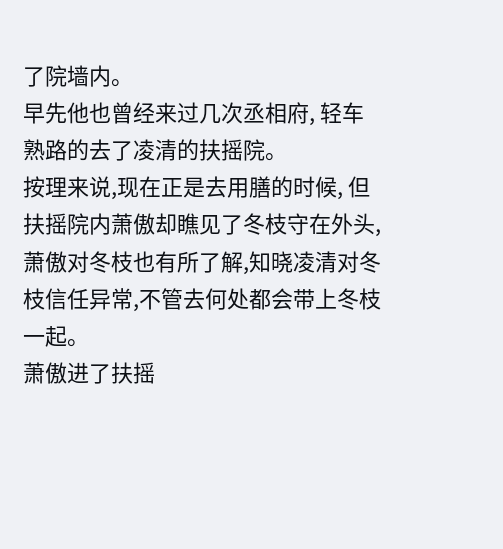了院墙内。
早先他也曾经来过几次丞相府, 轻车熟路的去了凌清的扶摇院。
按理来说,现在正是去用膳的时候, 但扶摇院内萧傲却瞧见了冬枝守在外头, 萧傲对冬枝也有所了解,知晓凌清对冬枝信任异常,不管去何处都会带上冬枝一起。
萧傲进了扶摇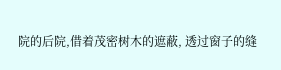院的后院,借着茂密树木的遮蔽, 透过窗子的缝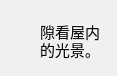隙看屋内的光景。